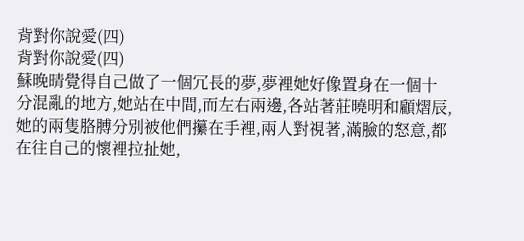背對你說愛(四)
背對你說愛(四)
蘇晚晴覺得自己做了一個冗長的夢,夢裡她好像置身在一個十分混亂的地方,她站在中間,而左右兩邊,各站著莊曉明和顧熠辰,她的兩隻胳膊分別被他們攥在手裡,兩人對視著,滿臉的怒意,都在往自己的懷裡拉扯她,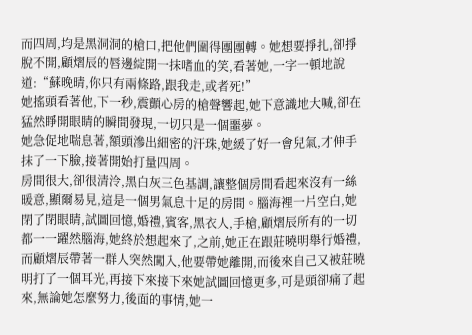而四周,均是黑洞洞的槍口,把他們圍得團團轉。她想要掙扎,卻掙脫不開,顧熠辰的唇邊綻開一抹嗜血的笑,看著她,一字一頓地說道:“蘇晚晴,你只有兩條路,跟我走,或者死!”
她搖頭看著他,下一秒,震顫心房的槍聲響起,她下意識地大喊,卻在猛然睜開眼睛的瞬間發現,一切只是一個噩夢。
她急促地喘息著,額頭滲出細密的汗珠,她緩了好一會兒氣,才伸手抹了一下臉,接著開始打量四周。
房間很大,卻很清泠,黑白灰三色基調,讓整個房間看起來沒有一絲暖意,顯爾易見,這是一個男氣息十足的房間。腦海裡一片空白,她閉了閉眼睛,試圖回憶,婚禮,賓客,黑衣人,手槍,顧熠辰所有的一切都一一躍然腦海,她終於想起來了,之前,她正在跟莊曉明舉行婚禮,而顧熠辰帶著一群人突然闖入,他要帶她離開,而後來自己又被莊曉明打了一個耳光,再接下來接下來她試圖回憶更多,可是頭卻痛了起來,無論她怎麼努力,後面的事情,她一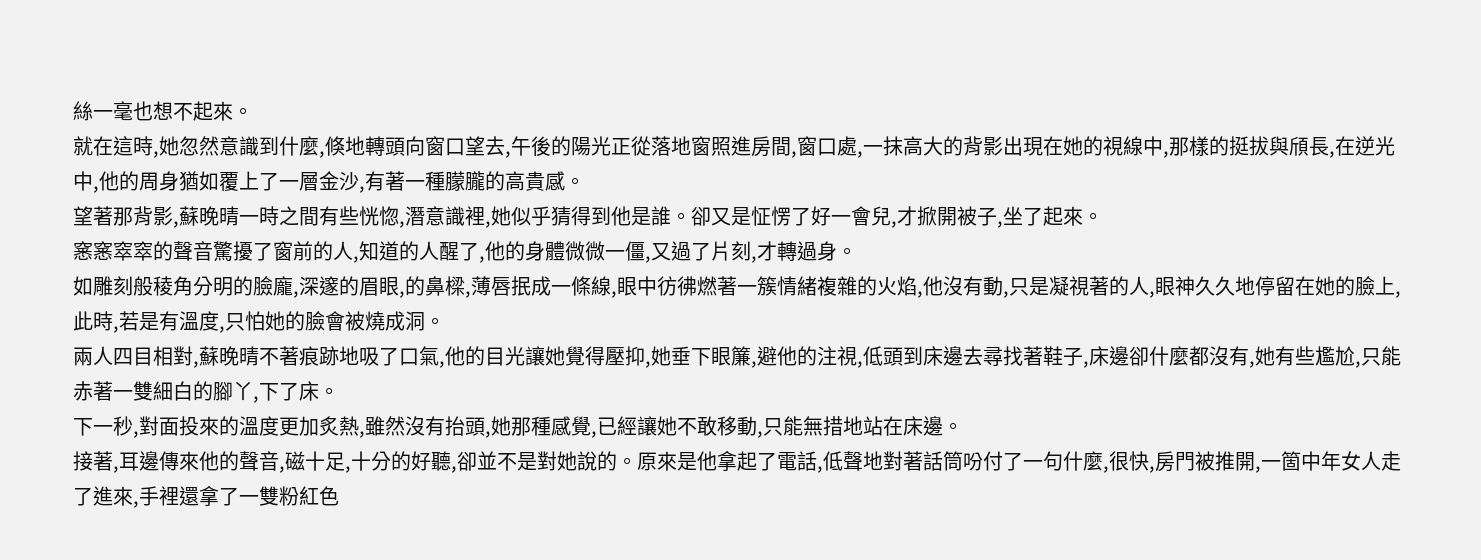絲一毫也想不起來。
就在這時,她忽然意識到什麼,倏地轉頭向窗口望去,午後的陽光正從落地窗照進房間,窗口處,一抹高大的背影出現在她的視線中,那樣的挺拔與頎長,在逆光中,他的周身猶如覆上了一層金沙,有著一種朦朧的高貴感。
望著那背影,蘇晚晴一時之間有些恍惚,潛意識裡,她似乎猜得到他是誰。卻又是怔愣了好一會兒,才掀開被子,坐了起來。
窸窸窣窣的聲音驚擾了窗前的人,知道的人醒了,他的身體微微一僵,又過了片刻,才轉過身。
如雕刻般稜角分明的臉龐,深邃的眉眼,的鼻樑,薄唇抿成一條線,眼中彷彿燃著一簇情緒複雜的火焰,他沒有動,只是凝視著的人,眼神久久地停留在她的臉上,此時,若是有溫度,只怕她的臉會被燒成洞。
兩人四目相對,蘇晚晴不著痕跡地吸了口氣,他的目光讓她覺得壓抑,她垂下眼簾,避他的注視,低頭到床邊去尋找著鞋子,床邊卻什麼都沒有,她有些尷尬,只能赤著一雙細白的腳丫,下了床。
下一秒,對面投來的溫度更加炙熱,雖然沒有抬頭,她那種感覺,已經讓她不敢移動,只能無措地站在床邊。
接著,耳邊傳來他的聲音,磁十足,十分的好聽,卻並不是對她說的。原來是他拿起了電話,低聲地對著話筒吩付了一句什麼,很快,房門被推開,一箇中年女人走了進來,手裡還拿了一雙粉紅色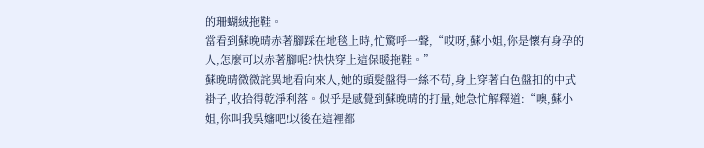的珊蝴絨拖鞋。
當看到蘇晚晴赤著腳踩在地毯上時,忙驚呼一聲,“哎呀,蘇小姐,你是懷有身孕的人,怎麼可以赤著腳呢?快快穿上這保暖拖鞋。”
蘇晚晴微微詫異地看向來人,她的頭髮盤得一絲不苟,身上穿著白色盤扣的中式褂子,收拾得乾淨利落。似乎是感覺到蘇晚晴的打量,她急忙解釋道:“噢,蘇小姐,你叫我吳嬸吧!以後在這裡都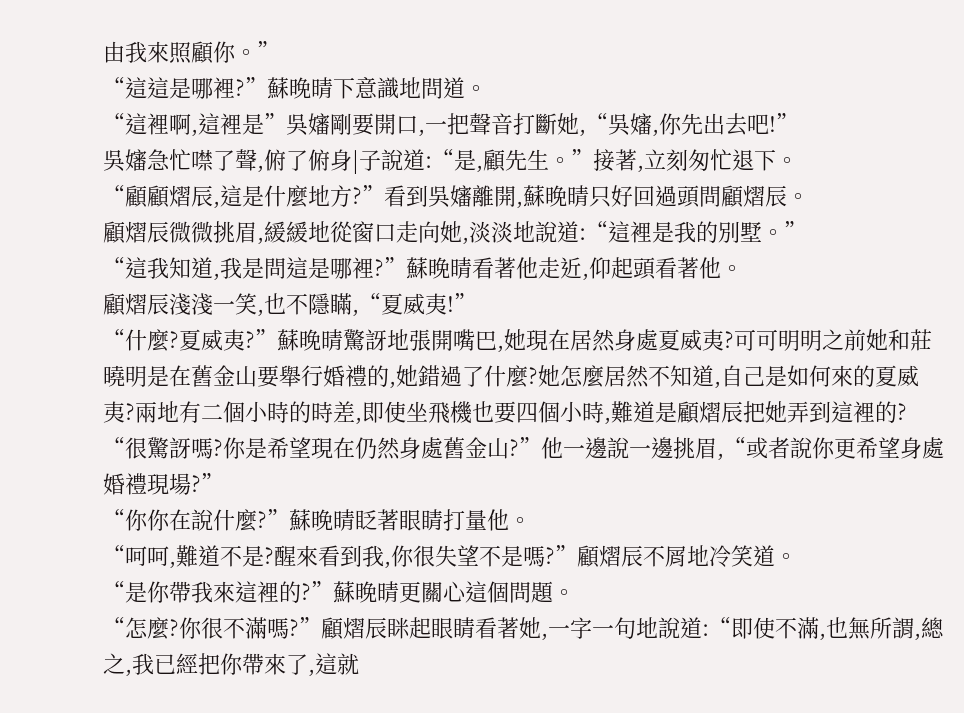由我來照顧你。”
“這這是哪裡?”蘇晚晴下意識地問道。
“這裡啊,這裡是”吳嬸剛要開口,一把聲音打斷她,“吳嬸,你先出去吧!”
吳嬸急忙噤了聲,俯了俯身|子說道:“是,顧先生。”接著,立刻匆忙退下。
“顧顧熠辰,這是什麼地方?”看到吳嬸離開,蘇晚晴只好回過頭問顧熠辰。
顧熠辰微微挑眉,緩緩地從窗口走向她,淡淡地說道:“這裡是我的別墅。”
“這我知道,我是問這是哪裡?”蘇晚晴看著他走近,仰起頭看著他。
顧熠辰淺淺一笑,也不隱瞞,“夏威夷!”
“什麼?夏威夷?”蘇晚晴驚訝地張開嘴巴,她現在居然身處夏威夷?可可明明之前她和莊曉明是在舊金山要舉行婚禮的,她錯過了什麼?她怎麼居然不知道,自己是如何來的夏威夷?兩地有二個小時的時差,即使坐飛機也要四個小時,難道是顧熠辰把她弄到這裡的?
“很驚訝嗎?你是希望現在仍然身處舊金山?”他一邊說一邊挑眉,“或者說你更希望身處婚禮現場?”
“你你在說什麼?”蘇晚晴眨著眼睛打量他。
“呵呵,難道不是?醒來看到我,你很失望不是嗎?”顧熠辰不屑地冷笑道。
“是你帶我來這裡的?”蘇晚晴更關心這個問題。
“怎麼?你很不滿嗎?”顧熠辰眯起眼睛看著她,一字一句地說道:“即使不滿,也無所謂,總之,我已經把你帶來了,這就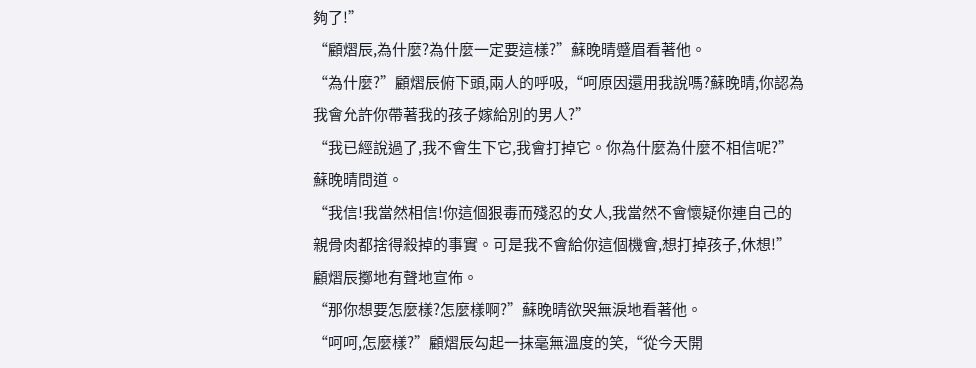夠了!”
“顧熠辰,為什麼?為什麼一定要這樣?”蘇晚晴蹙眉看著他。
“為什麼?”顧熠辰俯下頭,兩人的呼吸,“呵原因還用我說嗎?蘇晚晴,你認為我會允許你帶著我的孩子嫁給別的男人?”
“我已經說過了,我不會生下它,我會打掉它。你為什麼為什麼不相信呢?”蘇晚晴問道。
“我信!我當然相信!你這個狠毒而殘忍的女人,我當然不會懷疑你連自己的親骨肉都捨得殺掉的事實。可是我不會給你這個機會,想打掉孩子,休想!”顧熠辰擲地有聲地宣佈。
“那你想要怎麼樣?怎麼樣啊?”蘇晚晴欲哭無淚地看著他。
“呵呵,怎麼樣?”顧熠辰勾起一抹毫無溫度的笑,“從今天開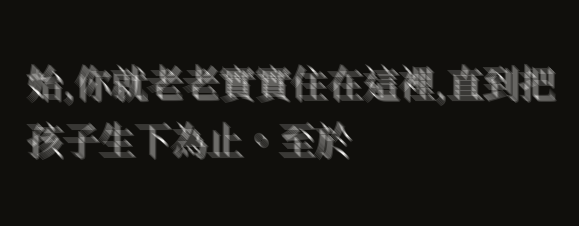始,你就老老實實住在這裡,直到把孩子生下為止。至於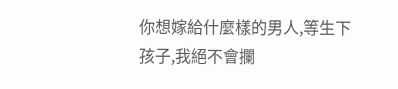你想嫁給什麼樣的男人,等生下孩子,我絕不會攔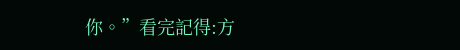你。”看完記得:方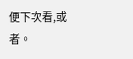便下次看,或者。